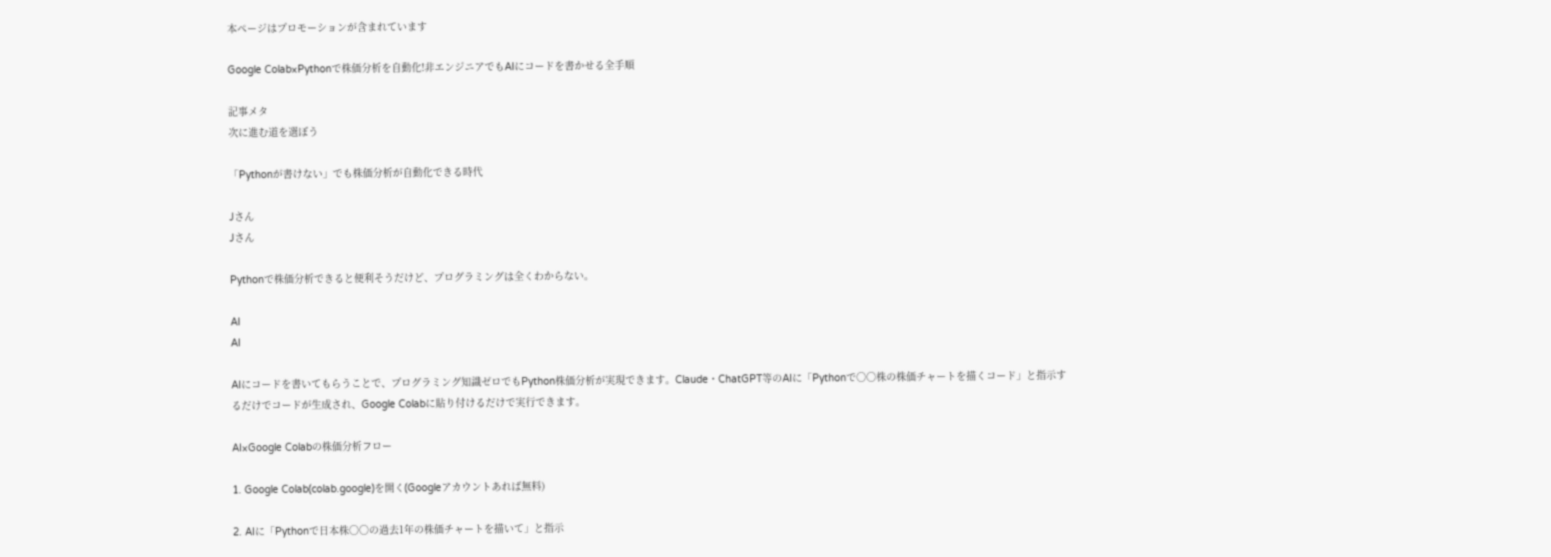本ページはプロモーションが含まれています

Google Colab×Pythonで株価分析を自動化!非エンジニアでもAIにコードを書かせる全手順

記事メタ
次に進む道を選ぼう

「Pythonが書けない」でも株価分析が自動化できる時代

Jさん
Jさん

Pythonで株価分析できると便利そうだけど、プログラミングは全くわからない。

AI
AI

AIにコードを書いてもらうことで、プログラミング知識ゼロでもPython株価分析が実現できます。Claude・ChatGPT等のAIに「Pythonで〇〇株の株価チャートを描くコード」と指示するだけでコードが生成され、Google Colabに貼り付けるだけで実行できます。

AI×Google Colabの株価分析フロー

1. Google Colab(colab.google)を開く(Googleアカウントあれば無料)

2. AIに「Pythonで日本株〇〇の過去1年の株価チャートを描いて」と指示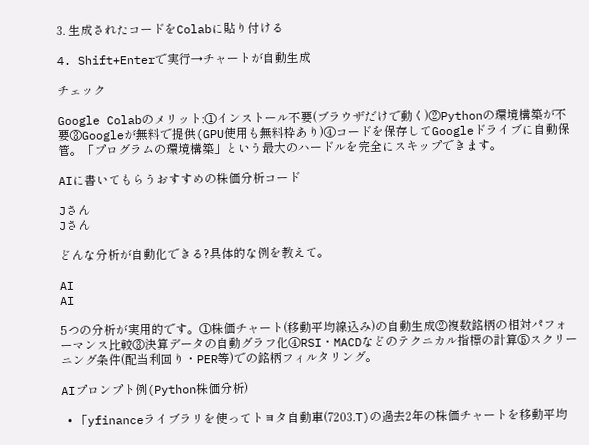3. 生成されたコードをColabに貼り付ける

4. Shift+Enterで実行→チャートが自動生成

チェック

Google Colabのメリット:①インストール不要(ブラウザだけで動く)②Pythonの環境構築が不要③Googleが無料で提供(GPU使用も無料枠あり)④コードを保存してGoogleドライブに自動保管。「プログラムの環境構築」という最大のハードルを完全にスキップできます。

AIに書いてもらうおすすめの株価分析コード

Jさん
Jさん

どんな分析が自動化できる?具体的な例を教えて。

AI
AI

5つの分析が実用的です。①株価チャート(移動平均線込み)の自動生成②複数銘柄の相対パフォーマンス比較③決算データの自動グラフ化④RSI・MACDなどのテクニカル指標の計算⑤スクリーニング条件(配当利回り・PER等)での銘柄フィルタリング。

AIプロンプト例(Python株価分析)

  • 「yfinanceライブラリを使ってトヨタ自動車(7203.T)の過去2年の株価チャートを移動平均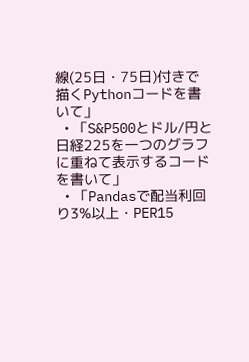線(25日・75日)付きで描くPythonコードを書いて」
  • 「S&P500とドル/円と日経225を一つのグラフに重ねて表示するコードを書いて」
  • 「Pandasで配当利回り3%以上・PER15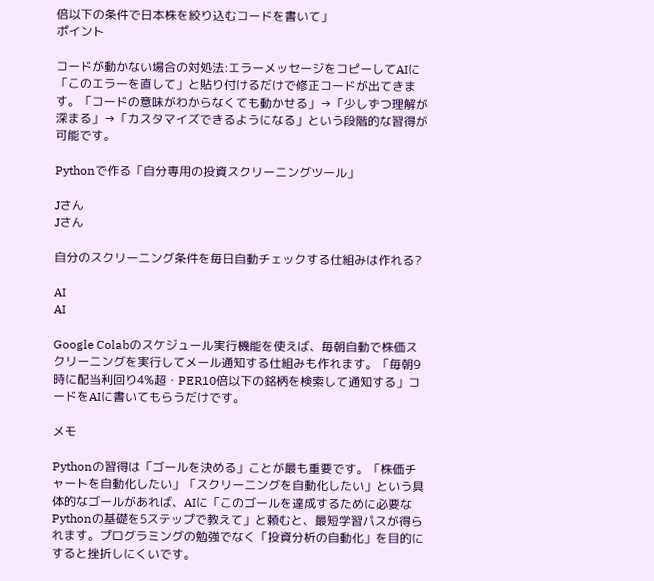倍以下の条件で日本株を絞り込むコードを書いて」
ポイント

コードが動かない場合の対処法:エラーメッセージをコピーしてAIに「このエラーを直して」と貼り付けるだけで修正コードが出てきます。「コードの意味がわからなくても動かせる」→「少しずつ理解が深まる」→「カスタマイズできるようになる」という段階的な習得が可能です。

Pythonで作る「自分専用の投資スクリーニングツール」

Jさん
Jさん

自分のスクリーニング条件を毎日自動チェックする仕組みは作れる?

AI
AI

Google Colabのスケジュール実行機能を使えば、毎朝自動で株価スクリーニングを実行してメール通知する仕組みも作れます。「毎朝9時に配当利回り4%超・PER10倍以下の銘柄を検索して通知する」コードをAIに書いてもらうだけです。

メモ

Pythonの習得は「ゴールを決める」ことが最も重要です。「株価チャートを自動化したい」「スクリーニングを自動化したい」という具体的なゴールがあれば、AIに「このゴールを達成するために必要なPythonの基礎を5ステップで教えて」と頼むと、最短学習パスが得られます。プログラミングの勉強でなく「投資分析の自動化」を目的にすると挫折しにくいです。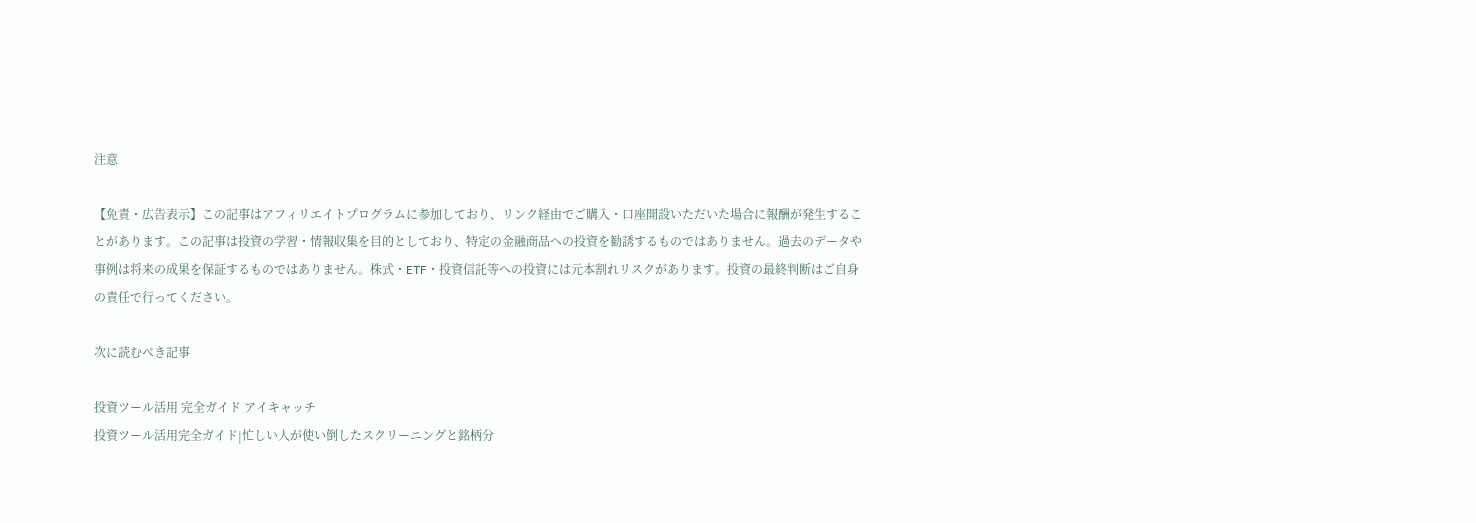注意

【免責・広告表示】この記事はアフィリエイトプログラムに参加しており、リンク経由でご購入・口座開設いただいた場合に報酬が発生することがあります。この記事は投資の学習・情報収集を目的としており、特定の金融商品への投資を勧誘するものではありません。過去のデータや事例は将来の成果を保証するものではありません。株式・ETF・投資信託等への投資には元本割れリスクがあります。投資の最終判断はご自身の責任で行ってください。

次に読むべき記事

投資ツール活用 完全ガイド アイキャッチ
投資ツール活用完全ガイド|忙しい人が使い倒したスクリーニングと銘柄分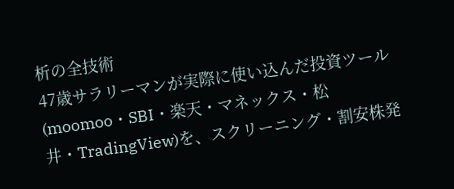析の全技術
47歳サラリーマンが実際に使い込んだ投資ツール(moomoo・SBI・楽天・マネックス・松井・TradingView)を、スクリーニング・割安株発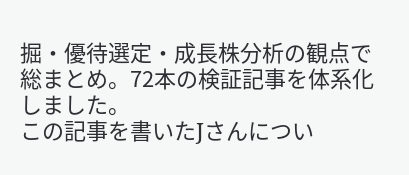掘・優待選定・成長株分析の観点で総まとめ。72本の検証記事を体系化しました。
この記事を書いたJさんについ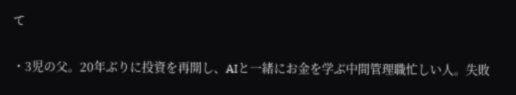て

・3児の父。20年ぶりに投資を再開し、AIと一緒にお金を学ぶ中間管理職忙しい人。失敗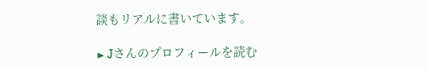談もリアルに書いています。

▶ Jさんのプロフィールを読む